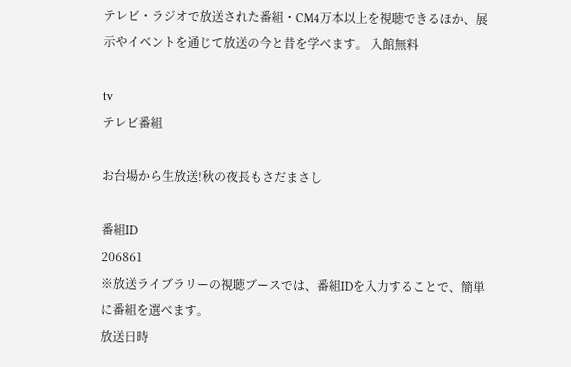テレビ・ラジオで放送された番組・CM4万本以上を視聴できるほか、展示やイベントを通じて放送の今と昔を学べます。 入館無料

tv
テレビ番組

お台場から生放送!秋の夜長もさだまさし

番組ID
206861
※放送ライブラリーの視聴ブースでは、番組IDを入力することで、簡単に番組を選べます。
放送日時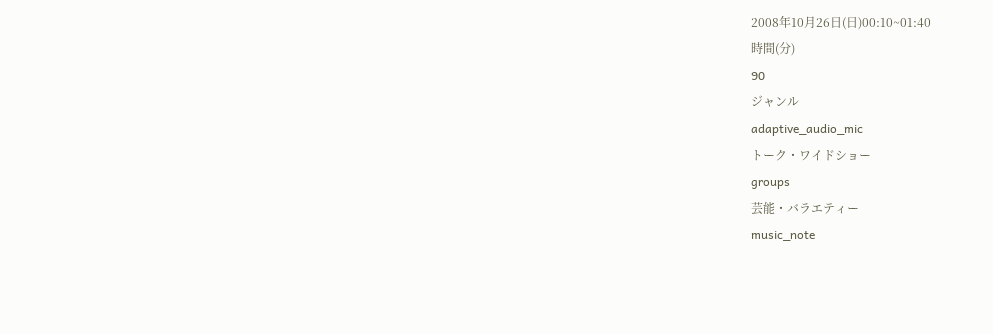2008年10月26日(日)00:10~01:40
時間(分)
90
ジャンル
adaptive_audio_mic
トーク・ワイドショー
groups
芸能・バラエティー
music_note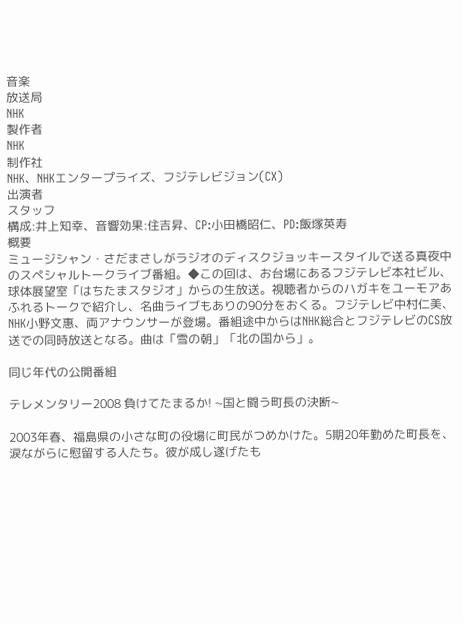音楽
放送局
NHK
製作者
NHK
制作社
NHK、NHKエンタープライズ、フジテレビジョン(CX)
出演者
スタッフ
構成:井上知幸、音響効果:住吉昇、CP:小田橋昭仁、PD:飯塚英寿
概要
ミュージシャン・さだまさしがラジオのディスクジョッキースタイルで送る真夜中のスペシャルトークライブ番組。◆この回は、お台場にあるフジテレビ本社ビル、球体展望室「はちたまスタジオ」からの生放送。視聴者からのハガキをユーモアあふれるトークで紹介し、名曲ライブもありの90分をおくる。フジテレビ中村仁美、NHK小野文惠、両アナウンサーが登場。番組途中からはNHK総合とフジテレビのCS放送での同時放送となる。曲は「雪の朝」「北の国から」。

同じ年代の公開番組

テレメンタリー2008 負けてたまるか! ~国と闘う町長の決断~

2003年春、福島県の小さな町の役場に町民がつめかけた。5期20年勤めた町長を、涙ながらに慰留する人たち。彼が成し遂げたも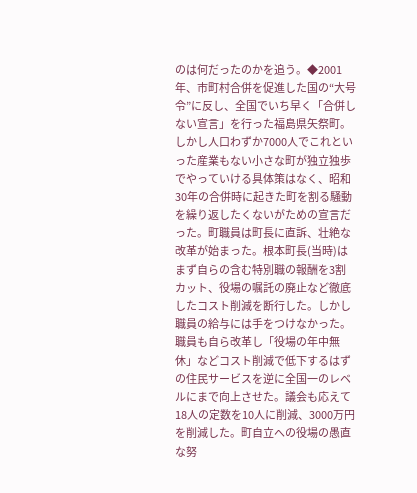のは何だったのかを追う。◆2001年、市町村合併を促進した国の“大号令”に反し、全国でいち早く「合併しない宣言」を行った福島県矢祭町。しかし人口わずか7000人でこれといった産業もない小さな町が独立独歩でやっていける具体策はなく、昭和30年の合併時に起きた町を割る騒動を繰り返したくないがための宣言だった。町職員は町長に直訴、壮絶な改革が始まった。根本町長(当時)はまず自らの含む特別職の報酬を3割カット、役場の嘱託の廃止など徹底したコスト削減を断行した。しかし職員の給与には手をつけなかった。職員も自ら改革し「役場の年中無休」などコスト削減で低下するはずの住民サービスを逆に全国一のレベルにまで向上させた。議会も応えて18人の定数を10人に削減、3000万円を削減した。町自立への役場の愚直な努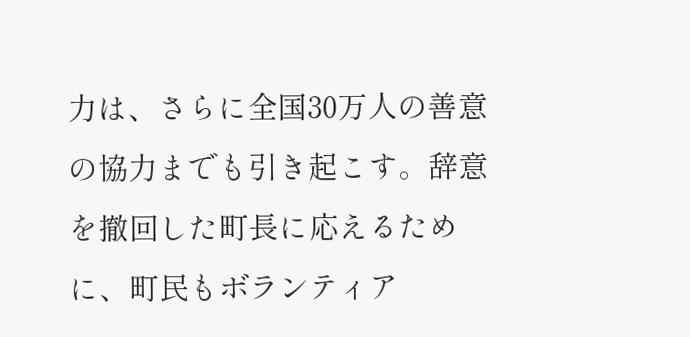力は、さらに全国30万人の善意の協力までも引き起こす。辞意を撤回した町長に応えるために、町民もボランティア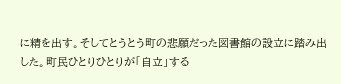に精を出す。そしてとうとう町の悲願だった図書館の設立に踏み出した。町民ひとりひとりが「自立」する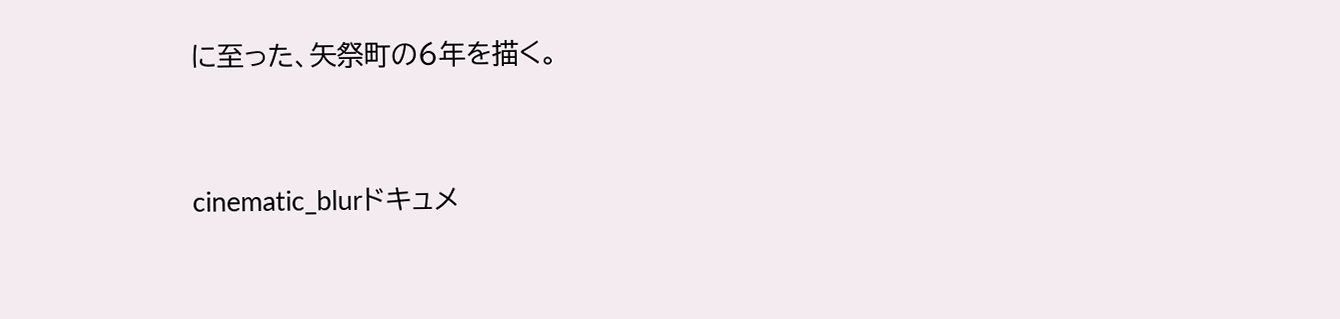に至った、矢祭町の6年を描く。


cinematic_blurドキュメ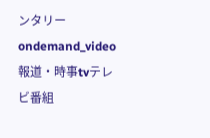ンタリーondemand_video報道・時事tvテレビ番組